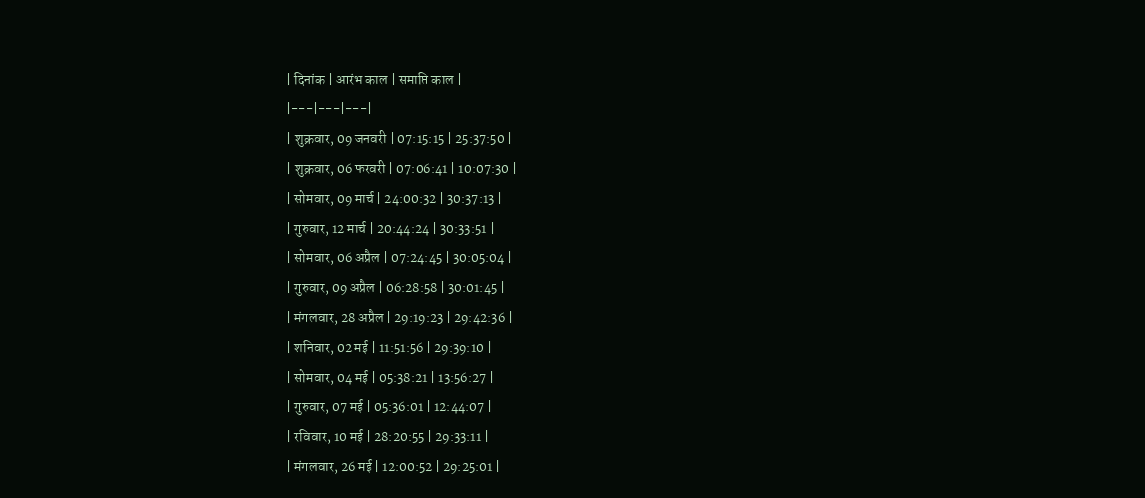| दिनांक | आरंभ काल | समाप्ति काल |
|---|---|---|
| शुक्रवार, 09 जनवरी | 07:15:15 | 25:37:50 |
| शुक्रवार, 06 फरवरी | 07:06:41 | 10:07:30 |
| सोमवार, 09 मार्च | 24:00:32 | 30:37:13 |
| गुरुवार, 12 मार्च | 20:44:24 | 30:33:51 |
| सोमवार, 06 अप्रैल | 07:24:45 | 30:05:04 |
| गुरुवार, 09 अप्रैल | 06:28:58 | 30:01:45 |
| मंगलवार, 28 अप्रैल | 29:19:23 | 29:42:36 |
| शनिवार, 02 मई | 11:51:56 | 29:39:10 |
| सोमवार, 04 मई | 05:38:21 | 13:56:27 |
| गुरुवार, 07 मई | 05:36:01 | 12:44:07 |
| रविवार, 10 मई | 28:20:55 | 29:33:11 |
| मंगलवार, 26 मई | 12:00:52 | 29:25:01 |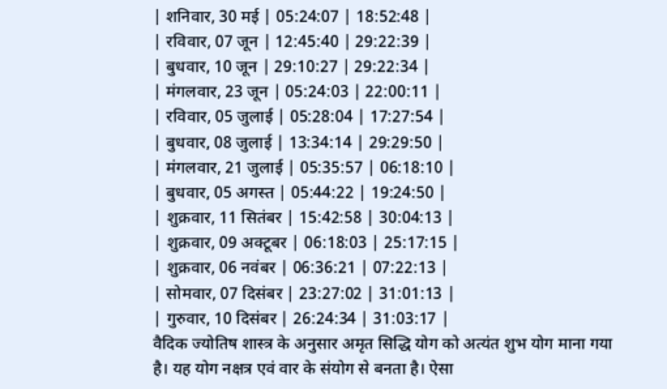| शनिवार, 30 मई | 05:24:07 | 18:52:48 |
| रविवार, 07 जून | 12:45:40 | 29:22:39 |
| बुधवार, 10 जून | 29:10:27 | 29:22:34 |
| मंगलवार, 23 जून | 05:24:03 | 22:00:11 |
| रविवार, 05 जुलाई | 05:28:04 | 17:27:54 |
| बुधवार, 08 जुलाई | 13:34:14 | 29:29:50 |
| मंगलवार, 21 जुलाई | 05:35:57 | 06:18:10 |
| बुधवार, 05 अगस्त | 05:44:22 | 19:24:50 |
| शुक्रवार, 11 सितंबर | 15:42:58 | 30:04:13 |
| शुक्रवार, 09 अक्टूबर | 06:18:03 | 25:17:15 |
| शुक्रवार, 06 नवंबर | 06:36:21 | 07:22:13 |
| सोमवार, 07 दिसंबर | 23:27:02 | 31:01:13 |
| गुरुवार, 10 दिसंबर | 26:24:34 | 31:03:17 |
वैदिक ज्योतिष शास्त्र के अनुसार अमृत सिद्धि योग को अत्यंत शुभ योग माना गया है। यह योग नक्षत्र एवं वार के संयोग से बनता है। ऐसा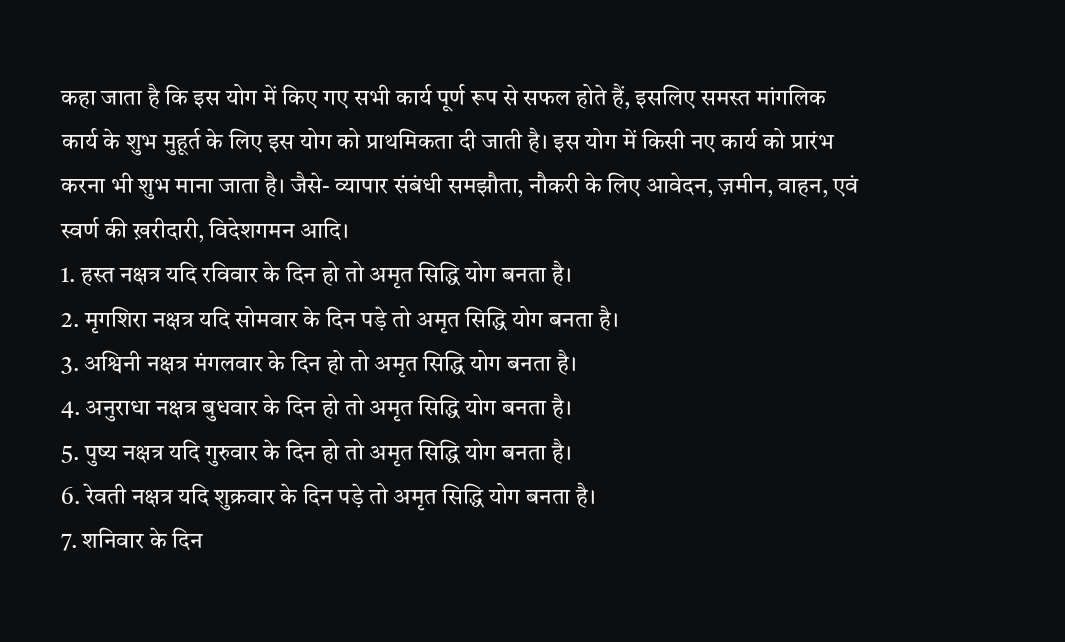कहा जाता है कि इस योग में किए गए सभी कार्य पूर्ण रूप से सफल होते हैं, इसलिए समस्त मांगलिक कार्य के शुभ मुहूर्त के लिए इस योग को प्राथमिकता दी जाती है। इस योग में किसी नए कार्य को प्रारंभ करना भी शुभ माना जाता है। जैसे- व्यापार संबंधी समझौता, नौकरी के लिए आवेदन, ज़मीन, वाहन, एवं स्वर्ण की ख़रीदारी, विदेशगमन आदि।
1. हस्त नक्षत्र यदि रविवार के दिन हो तो अमृत सिद्धि योग बनता है।
2. मृगशिरा नक्षत्र यदि सोमवार के दिन पड़े तो अमृत सिद्धि योग बनता है।
3. अश्विनी नक्षत्र मंगलवार के दिन हो तो अमृत सिद्धि योग बनता है।
4. अनुराधा नक्षत्र बुधवार के दिन हो तो अमृत सिद्धि योग बनता है।
5. पुष्य नक्षत्र यदि गुरुवार के दिन हो तो अमृत सिद्धि योग बनता है।
6. रेवती नक्षत्र यदि शुक्रवार के दिन पड़े तो अमृत सिद्धि योग बनता है।
7. शनिवार के दिन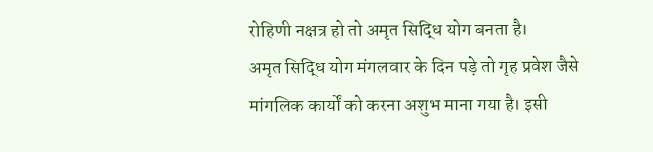रोहिणी नक्षत्र हो तो अमृत सिद्धि योग बनता है।
अमृत सिद्धि योग मंगलवार के दिन पड़े तो गृह प्रवेश जैसे मांगलिक कार्यों को करना अशुभ माना गया है। इसी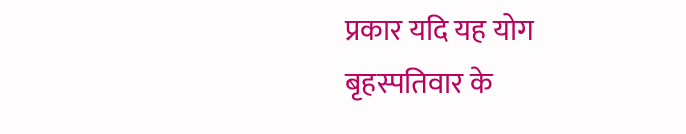प्रकार यदि यह योग बृहस्पतिवार के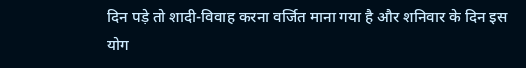दिन पड़े तो शादी-विवाह करना वर्जित माना गया है और शनिवार के दिन इस योग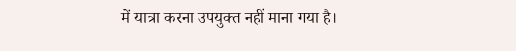में यात्रा करना उपयुक्त नहीं माना गया है।